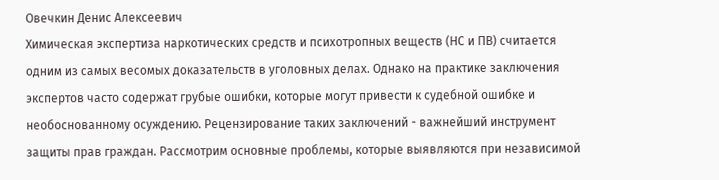Овечкин Денис Алексеевич
Химическая экспертиза наркотических средств и психотропных веществ (НС и ПВ) считается одним из самых весомых доказательств в уголовных делах. Однако на практике заключения экспертов часто содержат грубые ошибки, которые могут привести к судебной ошибке и необоснованному осуждению. Рецензирование таких заключений - важнейший инструмент защиты прав граждан. Рассмотрим основные проблемы, которые выявляются при независимой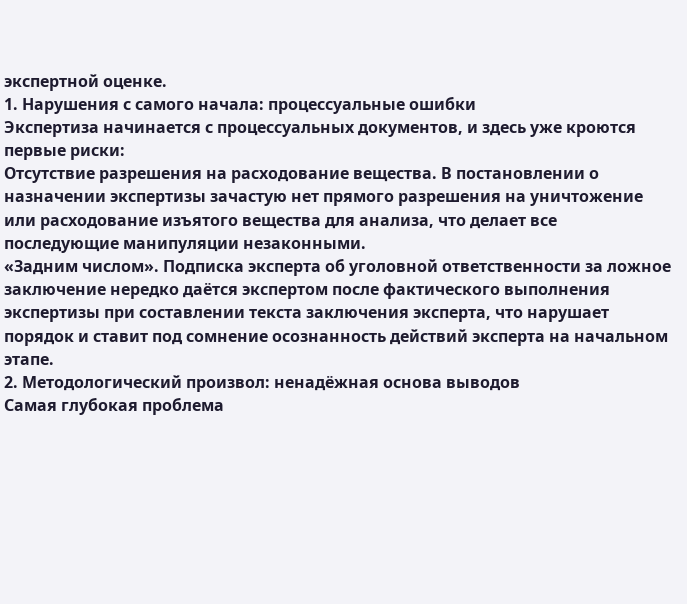экспертной оценке.
1. Нарушения с самого начала: процессуальные ошибки
Экспертиза начинается с процессуальных документов, и здесь уже кроются первые риски:
Отсутствие разрешения на расходование вещества. В постановлении о назначении экспертизы зачастую нет прямого разрешения на уничтожение или расходование изъятого вещества для анализа, что делает все последующие манипуляции незаконными.
«Задним числом». Подписка эксперта об уголовной ответственности за ложное заключение нередко даётся экспертом после фактического выполнения экспертизы при составлении текста заключения эксперта, что нарушает порядок и ставит под сомнение осознанность действий эксперта на начальном этапе.
2. Методологический произвол: ненадёжная основа выводов
Самая глубокая проблема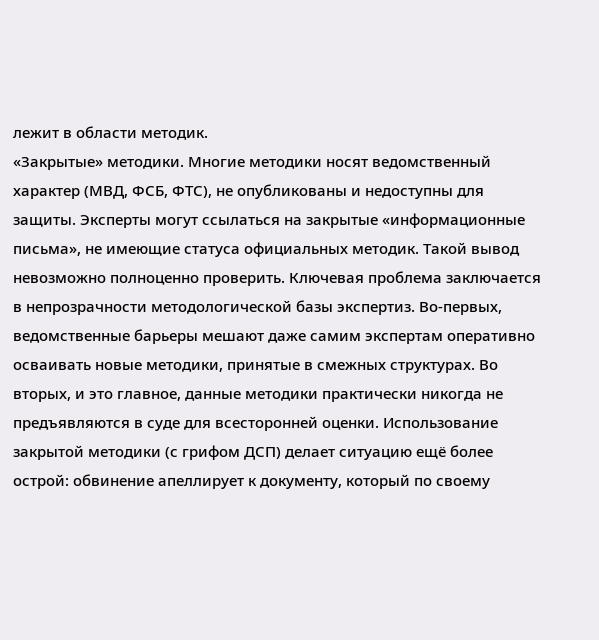лежит в области методик.
«Закрытые» методики. Многие методики носят ведомственный характер (МВД, ФСБ, ФТС), не опубликованы и недоступны для защиты. Эксперты могут ссылаться на закрытые «информационные письма», не имеющие статуса официальных методик. Такой вывод невозможно полноценно проверить. Ключевая проблема заключается в непрозрачности методологической базы экспертиз. Во-первых, ведомственные барьеры мешают даже самим экспертам оперативно осваивать новые методики, принятые в смежных структурах. Во вторых, и это главное, данные методики практически никогда не
предъявляются в суде для всесторонней оценки. Использование закрытой методики (с грифом ДСП) делает ситуацию ещё более острой: обвинение апеллирует к документу, который по своему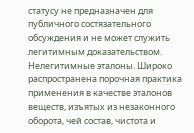статусу не предназначен для публичного состязательного обсуждения и не может служить легитимным доказательством.
Нелегитимные эталоны. Широко распространена порочная практика применения в качестве эталонов веществ, изъятых из незаконного оборота, чей состав, чистота и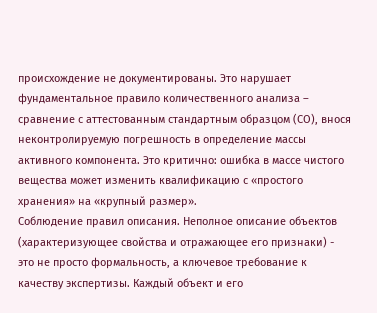происхождение не документированы. Это нарушает фундаментальное правило количественного анализа – сравнение с аттестованным стандартным образцом (СО), внося неконтролируемую погрешность в определение массы активного компонента. Это критично: ошибка в массе чистого вещества может изменить квалификацию с «простого хранения» на «крупный размер».
Соблюдение правил описания. Неполное описание объектов (характеризующее свойства и отражающее его признаки) - это не просто формальность, а ключевое требование к качеству экспертизы. Каждый объект и его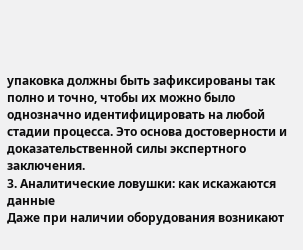упаковка должны быть зафиксированы так полно и точно, чтобы их можно было однозначно идентифицировать на любой стадии процесса. Это основа достоверности и доказательственной силы экспертного заключения.
3. Аналитические ловушки: как искажаются данные
Даже при наличии оборудования возникают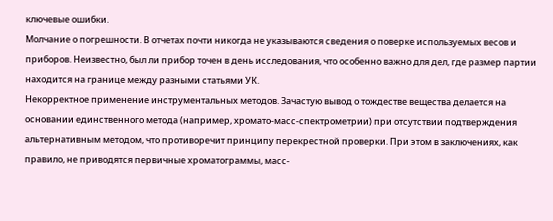ключевые ошибки.
Молчание о погрешности. В отчетах почти никогда не указываются сведения о поверке используемых весов и приборов. Неизвестно, был ли прибор точен в день исследования, что особенно важно для дел, где размер партии находится на границе между разными статьями УК.
Некорректное применение инструментальных методов. Зачастую вывод о тождестве вещества делается на основании единственного метода (например, хромато-масс-спектрометрии) при отсутствии подтверждения альтернативным методом, что противоречит принципу перекрестной проверки. При этом в заключениях, как правило, не приводятся первичные хроматограммы, масс-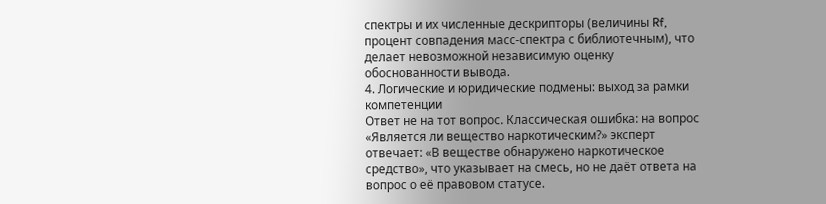спектры и их численные дескрипторы (величины Rf, процент совпадения масс-спектра с библиотечным), что делает невозможной независимую оценку обоснованности вывода.
4. Логические и юридические подмены: выход за рамки компетенции
Ответ не на тот вопрос. Классическая ошибка: на вопрос «Является ли вещество наркотическим?» эксперт отвечает: «В веществе обнаружено наркотическое средство», что указывает на смесь, но не даёт ответа на вопрос о её правовом статусе.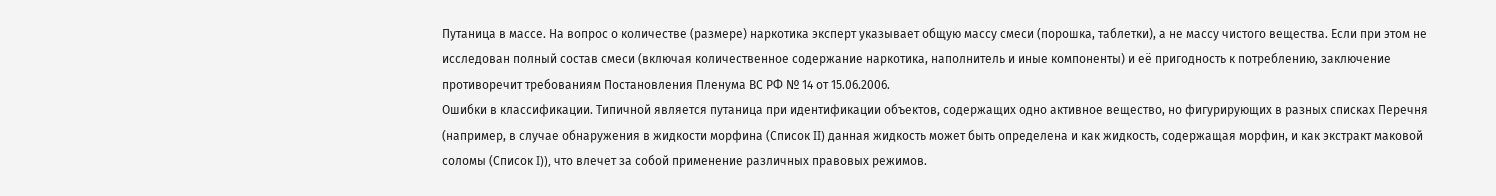Путаница в массе. На вопрос о количестве (размере) наркотика эксперт указывает общую массу смеси (порошка, таблетки), а не массу чистого вещества. Если при этом не исследован полный состав смеси (включая количественное содержание наркотика, наполнитель и иные компоненты) и её пригодность к потреблению, заключение противоречит требованиям Постановления Пленума ВС РФ № 14 от 15.06.2006.
Ошибки в классификации. Типичной является путаница при идентификации объектов, содержащих одно активное вещество, но фигурирующих в разных списках Перечня (например, в случае обнаружения в жидкости морфина (Список II) данная жидкость может быть определена и как жидкость, содержащая морфин, и как экстракт маковой соломы (Список I)), что влечет за собой применение различных правовых режимов.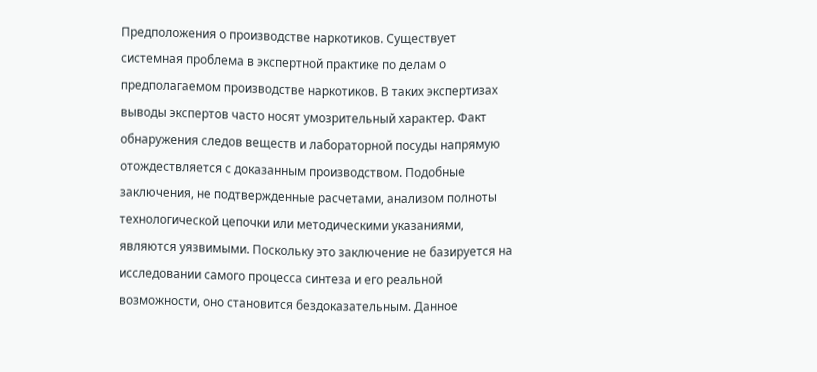Предположения о производстве наркотиков. Существует системная проблема в экспертной практике по делам о предполагаемом производстве наркотиков. В таких экспертизах выводы экспертов часто носят умозрительный характер. Факт обнаружения следов веществ и лабораторной посуды напрямую отождествляется с доказанным производством. Подобные заключения, не подтвержденные расчетами, анализом полноты технологической цепочки или методическими указаниями, являются уязвимыми. Поскольку это заключение не базируется на исследовании самого процесса синтеза и его реальной возможности, оно становится бездоказательным. Данное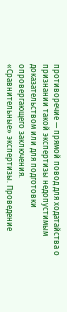противоречие — прямой повод для ходатайства о признании такой экспертизы недопустимым доказательством или для подготовки опровергающего заключения.
«Сравнительные» экспертизы. Проведение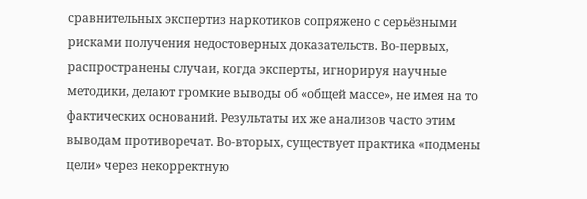сравнительных экспертиз наркотиков сопряжено с серьёзными рисками получения недостоверных доказательств. Во-первых, распространены случаи, когда эксперты, игнорируя научные методики, делают громкие выводы об «общей массе», не имея на то фактических оснований. Результаты их же анализов часто этим выводам противоречат. Во-вторых, существует практика «подмены цели» через некорректную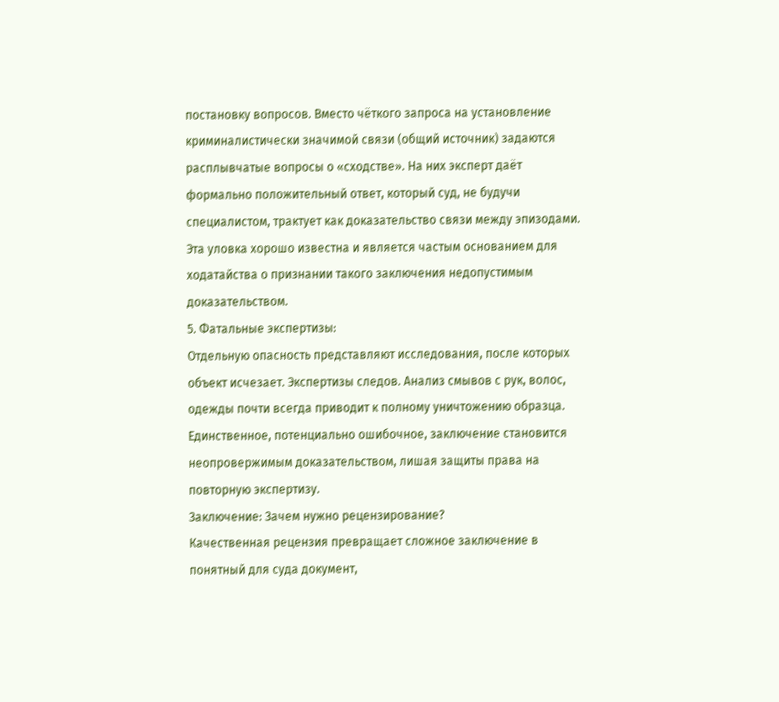постановку вопросов. Вместо чёткого запроса на установление криминалистически значимой связи (общий источник) задаются расплывчатые вопросы о «сходстве». На них эксперт даёт формально положительный ответ, который суд, не будучи специалистом, трактует как доказательство связи между эпизодами. Эта уловка хорошо известна и является частым основанием для ходатайства о признании такого заключения недопустимым доказательством.
5. Фатальные экспертизы:
Отдельную опасность представляют исследования, после которых объект исчезает. Экспертизы следов. Анализ смывов с рук, волос, одежды почти всегда приводит к полному уничтожению образца. Единственное, потенциально ошибочное, заключение становится неопровержимым доказательством, лишая защиты права на повторную экспертизу.
Заключение: Зачем нужно рецензирование?
Качественная рецензия превращает сложное заключение в понятный для суда документ,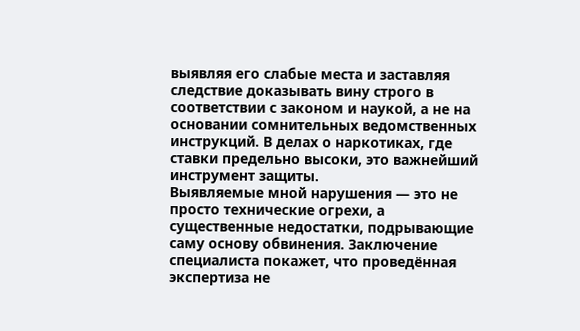выявляя его слабые места и заставляя следствие доказывать вину строго в соответствии с законом и наукой, а не на основании сомнительных ведомственных инструкций. В делах о наркотиках, где ставки предельно высоки, это важнейший инструмент защиты.
Выявляемые мной нарушения — это не просто технические огрехи, а существенные недостатки, подрывающие саму основу обвинения. Заключение специалиста покажет, что проведённая экспертиза не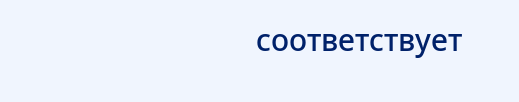соответствует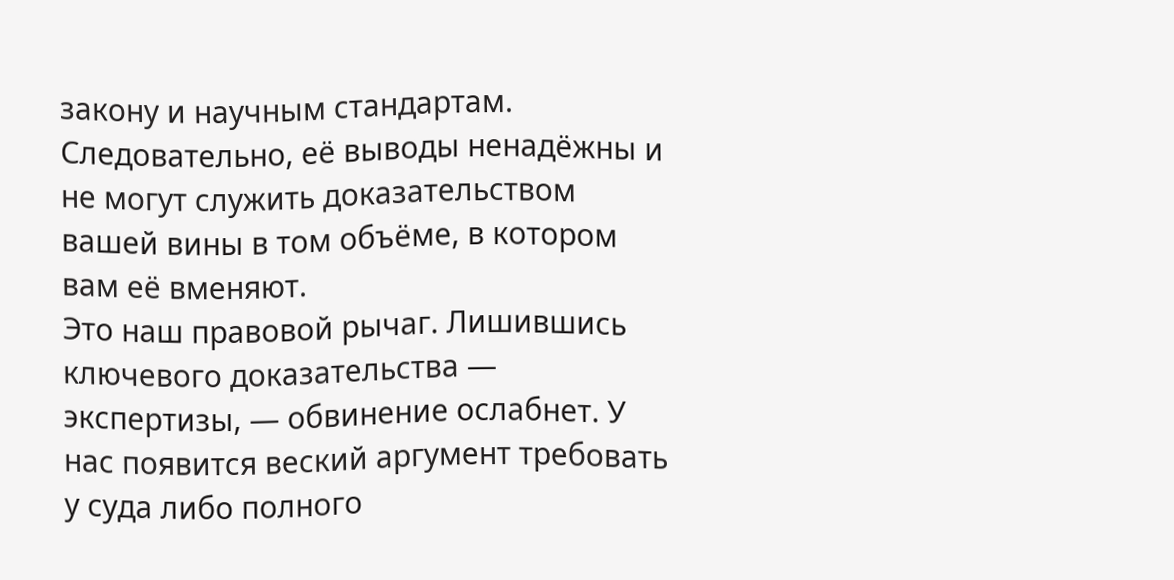закону и научным стандартам. Следовательно, её выводы ненадёжны и не могут служить доказательством вашей вины в том объёме, в котором вам её вменяют.
Это наш правовой рычаг. Лишившись ключевого доказательства — экспертизы, — обвинение ослабнет. У нас появится веский аргумент требовать у суда либо полного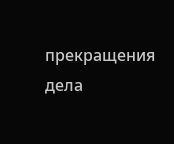прекращения дела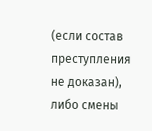(если состав преступления не доказан), либо смены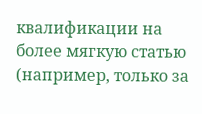квалификации на более мягкую статью (например, только за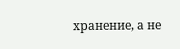хранение, а не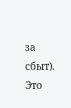за сбыт). Это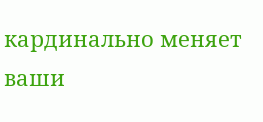кардинально меняет ваши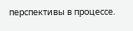перспективы в процессе.